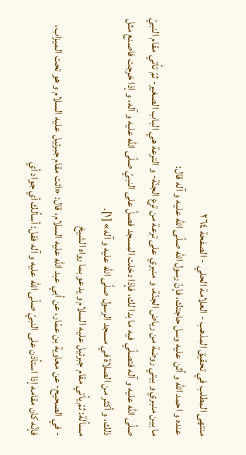منتهى المطلب في تحقيق المذهب - العلامة الحلي - الصفحة ٢٦٤
عنده و احمد اللّه و أثن عليه وسل حاجتك، فإنّ رسول اللّه صلّى اللّه عليه و آله قال:
ما بين منبري و بيتي روضة من رياض الجنّة، و منبري على ترعة من ترع الجنّة- و الترعة هي الباب الصغير- ثمّ تأتي مقام النبيّ صلّى اللّه عليه و آله فتصلّي فيه ما بدا لك، فإذا دخلت المسجد فصلّ على النبيّ صلّى اللّه عليه و آله، و إذا خرجت فاصنع مثل ذلك، و أكثر من الصلاة في مسجد الرسول صلّى اللّه عليه و آله» [١].
مسألة: ثمّ يأتي مقام جبرئيل عليه السلام و يدعو بما رواه الشيخ
- في الصحيح- عن معاوية بن عمّار، عن أبي عبد اللّه عليه السلام، قال: «ائت مقام جبرئيل عليه السلام و هو تحت الميزاب، فإنّه كان مقامه إذا استأذن على النبيّ صلّى اللّه عليه و آله فقل: أسألك أي جواد أي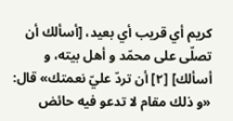كريم أي قريب أي بعيد، [أسألك أن تصلّى على محمّد و أهل بيته، و أسألك] [٢] أن تردّ عليّ نعمتك» قال: «و ذلك مقام لا تدعو فيه حائض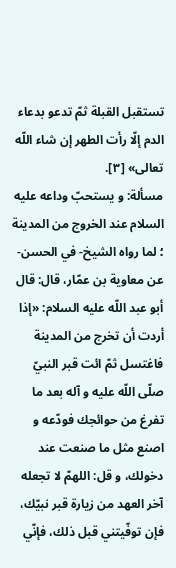تستقبل القبلة ثمّ تدعو بدعاء الدم إلّا رأت الطهر إن شاء اللّه تعالى» [٣].
مسألة: و يستحبّ وداعه عليه السلام عند الخروج من المدينة
؛ لما رواه الشيخ- في الحسن- عن معاوية بن عمّار، قال: قال أبو عبد اللّه عليه السلام: «إذا أردت أن تخرج من المدينة فاغتسل ثمّ ائت قبر النبيّ صلّى اللّه عليه و آله بعد ما تفرغ من حوائجك فودّعه و اصنع مثل ما صنعت عند دخولك، و قل: اللهمّ لا تجعله آخر العهد من زيارة قبر نبيّك، فإن توفّيتني قبل ذلك، فإنّي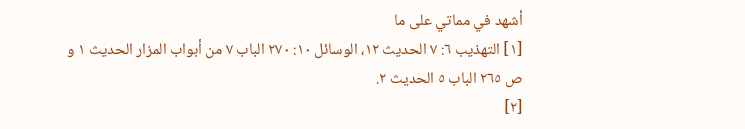أشهد في مماتي على ما
[١] التهذيب ٦: ٧ الحديث ١٢، الوسائل ١٠: ٢٧٠ الباب ٧ من أبواب المزار الحديث ١ و ص ٢٦٥ الباب ٥ الحديث ٢.
[٢]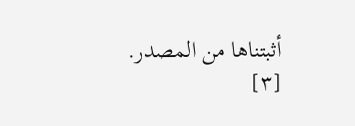أثبتناها من المصدر.
[٣]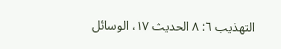التهذيب ٦: ٨ الحديث ١٧، الوسائل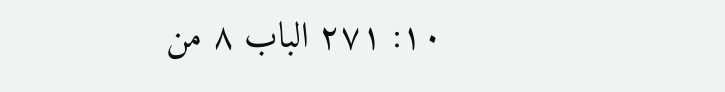١٠: ٢٧١ الباب ٨ من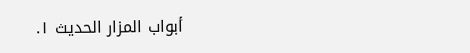أبواب المزار الحديث ١.